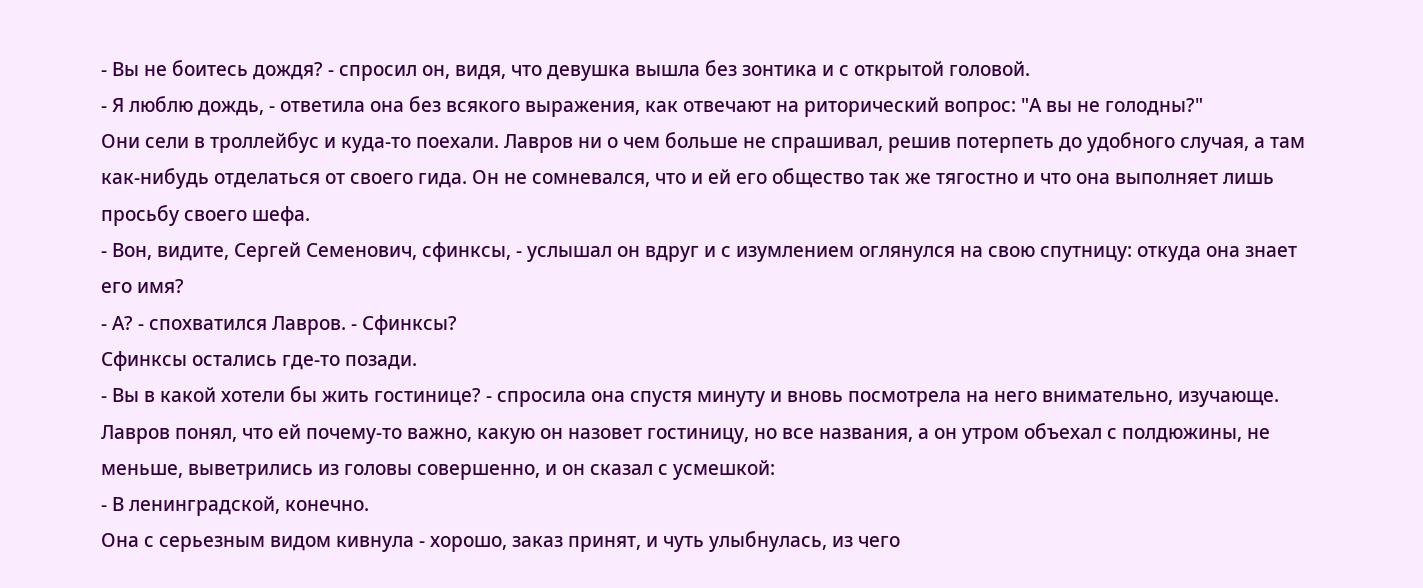- Вы не боитесь дождя? - спросил он, видя, что девушка вышла без зонтика и с открытой головой.
- Я люблю дождь, - ответила она без всякого выражения, как отвечают на риторический вопрос: "А вы не голодны?"
Они сели в троллейбус и куда-то поехали. Лавров ни о чем больше не спрашивал, решив потерпеть до удобного случая, а там как-нибудь отделаться от своего гида. Он не сомневался, что и ей его общество так же тягостно и что она выполняет лишь просьбу своего шефа.
- Вон, видите, Сергей Семенович, сфинксы, - услышал он вдруг и с изумлением оглянулся на свою спутницу: откуда она знает его имя?
- А? - спохватился Лавров. - Сфинксы?
Сфинксы остались где-то позади.
- Вы в какой хотели бы жить гостинице? - спросила она спустя минуту и вновь посмотрела на него внимательно, изучающе. Лавров понял, что ей почему-то важно, какую он назовет гостиницу, но все названия, а он утром объехал с полдюжины, не меньше, выветрились из головы совершенно, и он сказал с усмешкой:
- В ленинградской, конечно.
Она с серьезным видом кивнула - хорошо, заказ принят, и чуть улыбнулась, из чего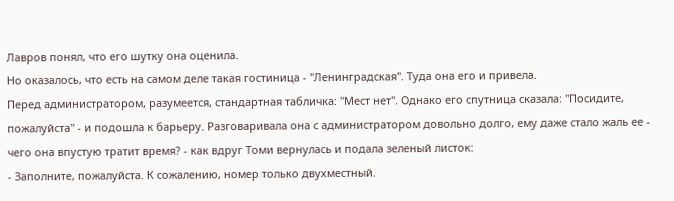Лавров понял, что его шутку она оценила.
Но оказалось, что есть на самом деле такая гостиница - "Ленинградская". Туда она его и привела.
Перед администратором, разумеется, стандартная табличка: "Мест нет". Однако его спутница сказала: "Посидите, пожалуйста" - и подошла к барьеру. Разговаривала она с администратором довольно долго, ему даже стало жаль ее - чего она впустую тратит время? - как вдруг Томи вернулась и подала зеленый листок:
- Заполните, пожалуйста. К сожалению, номер только двухместный.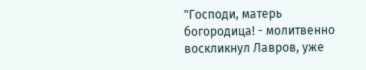"Господи, матерь богородица! - молитвенно воскликнул Лавров, уже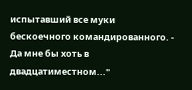испытавший все муки бескоечного командированного. - Да мне бы хоть в двадцатиместном..."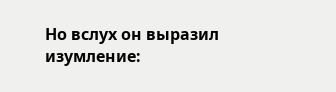Но вслух он выразил изумление: